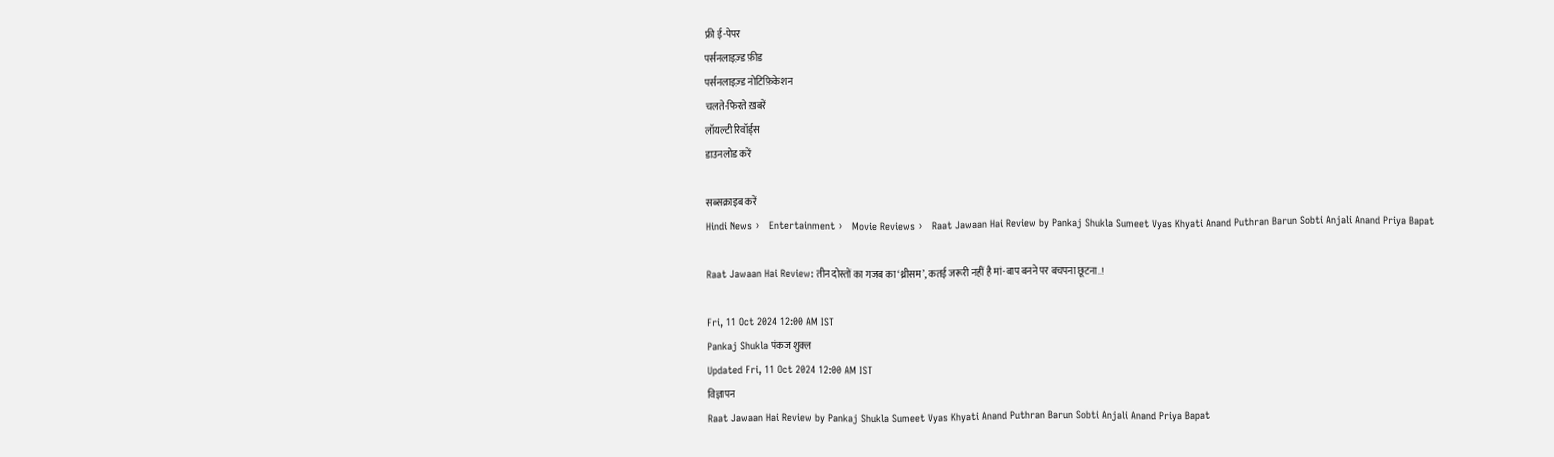फ्री ई-पेपर
पर्सनलाइज़्ड फ़ीड
पर्सनलाइज़्ड नोटिफ़िकेशन
चलते-फिरते ख़बरें
लॉयल्टी रिवॉर्ड्स
डाउनलोड करें

सब्सक्राइब करें
Hindi News ›   Entertainment ›   Movie Reviews ›   Raat Jawaan Hai Review by Pankaj Shukla Sumeet Vyas Khyati Anand Puthran Barun Sobti Anjali Anand Priya Bapat

Raat Jawaan Hai Review: तीन दोस्तों का गजब का ‘थ्रीसम’, कतई जरूरी नहीं है मां-बाप बनने पर बचपना छूटना..!

Fri, 11 Oct 2024 12:00 AM IST
Pankaj Shukla पंकज शुक्ल
Updated Fri, 11 Oct 2024 12:00 AM IST
विज्ञापन
Raat Jawaan Hai Review by Pankaj Shukla Sumeet Vyas Khyati Anand Puthran Barun Sobti Anjali Anand Priya Bapat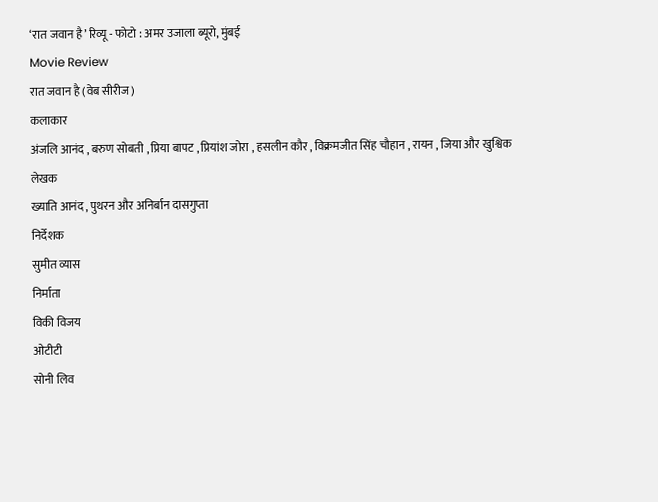‘रात जवान है’ रिव्यू - फोटो : अमर उजाला ब्यूरो, मुंबई
Movie Review
रात जवान है (वेब सीरीज)
कलाकार
अंजलि आनंद , बरुण सोबती , प्रिया बापट , प्रियांश जोरा , हसलीन कौर , विक्रमजीत सिंह चौहान , रायन , जिया और खुश्विक
लेखक
ख्याति आनंद , पुथरन और अनिर्बान दासगुप्ता
निर्देशक
सुमीत व्यास
निर्माता
विकी विजय
ओटीटी
सोनी लिव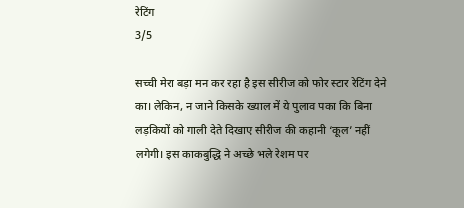रेटिंग
3/5

सच्ची मेरा बड़ा मन कर रहा है इस सीरीज को फोर स्टार रेटिंग देने का। लेकिन, न जाने किसके ख्याल में ये पुलाव पका कि बिना लड़कियों को गाली देते दिखाए सीरीज की कहानी ‘कूल’ नहीं लगेगी। इस काकबुद्धि ने अच्छे भले रेशम पर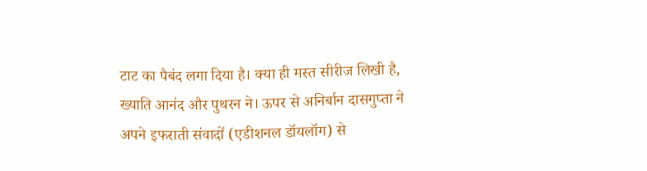टाट का पैबंद लगा दिया है। क्या ही मस्त सीरीज लिखी है, ख्याति आनंद और पुथरन ने। ऊपर से अनिर्बान दासगुप्ता ने अपने इफराती संवादों (एडीशनल डॉयलॉग) से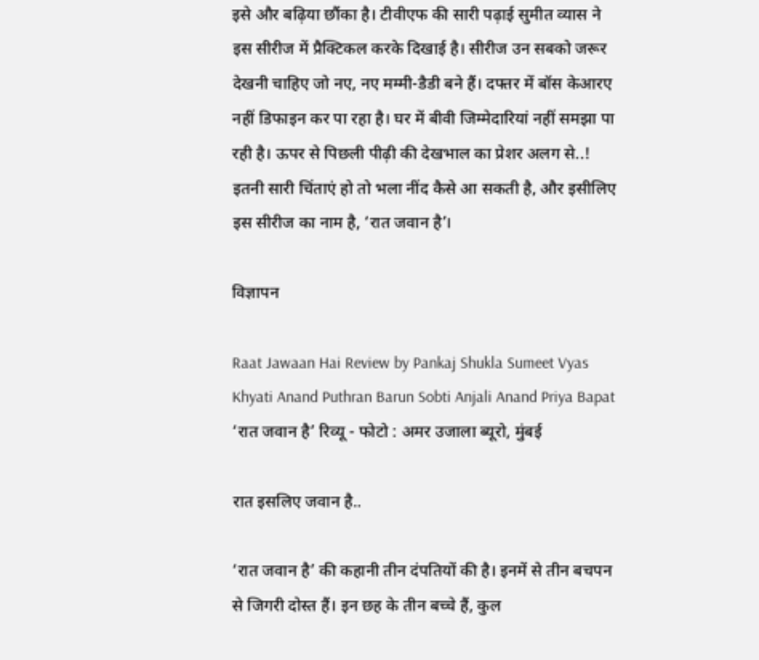इसे और बढ़िया छौंका है। टीवीएफ की सारी पढ़ाई सुमीत व्यास ने इस सीरीज में प्रैक्टिकल करके दिखाई है। सीरीज उन सबको जरूर देखनी चाहिए जो नए, नए मम्मी-डैडी बने हैं। दफ्तर में बॉस केआरए नहीं डिफाइन कर पा रहा है। घर में बीवी जिम्मेदारियां नहीं समझा पा रही है। ऊपर से पिछली पीढ़ी की देखभाल का प्रेशर अलग से..! इतनी सारी चिंताएं हो तो भला नींद कैसे आ सकती है, और इसीलिए इस सीरीज का नाम है, ‘रात जवान है’।

विज्ञापन

Raat Jawaan Hai Review by Pankaj Shukla Sumeet Vyas Khyati Anand Puthran Barun Sobti Anjali Anand Priya Bapat
‘रात जवान है’ रिव्यू - फोटो : अमर उजाला ब्यूरो, मुंबई

रात इसलिए जवान है..

‘रात जवान है’ की कहानी तीन दंपतियों की है। इनमें से तीन बचपन से जिगरी दोस्त हैं। इन छह के तीन बच्चे हैं, कुल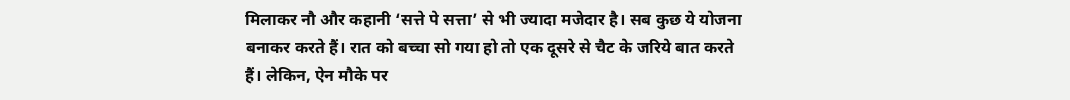मिलाकर नौ और कहानी ‘सत्ते पे सत्ता’ से भी ज्यादा मजेदार है। सब कुछ ये योजना बनाकर करते हैं। रात को बच्चा सो गया हो तो एक दूसरे से चैट के जरिये बात करते हैं। लेकिन, ऐन मौके पर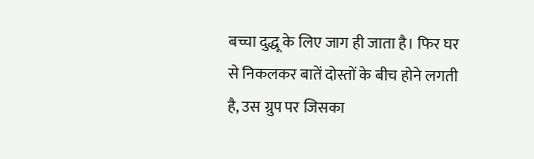बच्चा दुद्धू के लिए जाग ही जाता है। फिर घर से निकलकर बातें दोस्तों के बीच होने लगती है, उस ग्रुप पर जिसका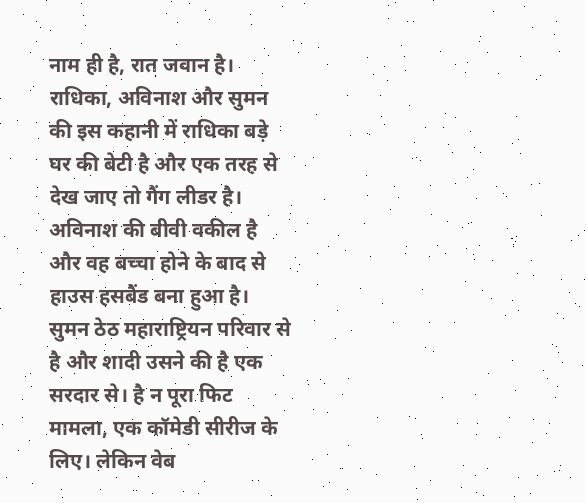नाम ही है, रात जवान है। राधिका, अविनाश और सुमन की इस कहानी में राधिका बड़े घर की बेटी है और एक तरह से देख जाए तो गैंग लीडर है। अविनाश की बीवी वकील है और वह बच्चा होने के बाद से हाउस हसबैंड बना हुआ है। सुमन ठेठ महाराष्ट्रियन परिवार से है और शादी उसने की है एक सरदार से। है न पूरा फिट मामला, एक कॉमेडी सीरीज के लिए। लेकिन वेब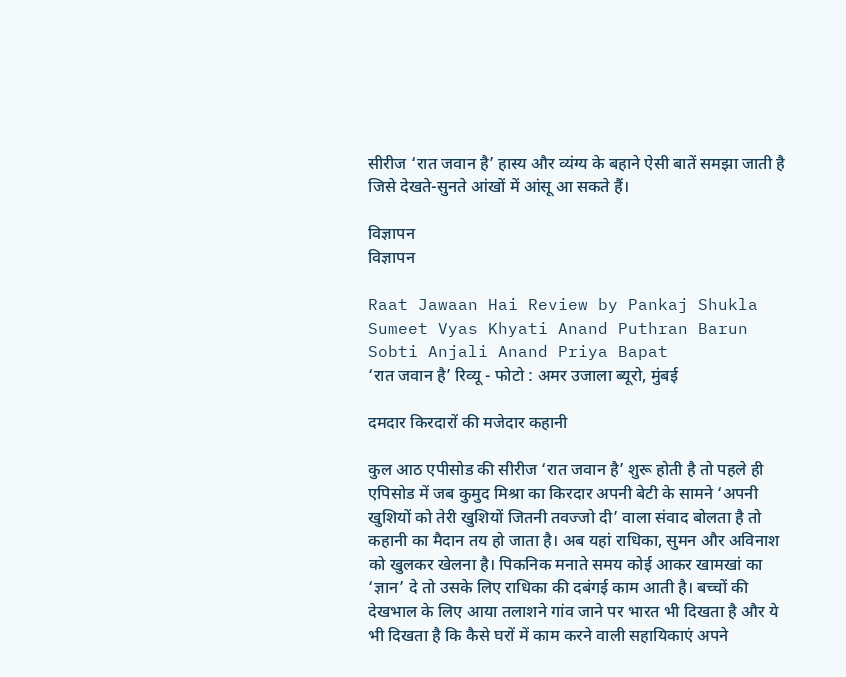सीरीज ‘रात जवान है’ हास्य और व्यंग्य के बहाने ऐसी बातें समझा जाती है जिसे देखते-सुनते आंखों में आंसू आ सकते हैं।

विज्ञापन
विज्ञापन

Raat Jawaan Hai Review by Pankaj Shukla Sumeet Vyas Khyati Anand Puthran Barun Sobti Anjali Anand Priya Bapat
‘रात जवान है’ रिव्यू - फोटो : अमर उजाला ब्यूरो, मुंबई

दमदार किरदारों की मजेदार कहानी

कुल आठ एपीसोड की सीरीज ‘रात जवान है’ शुरू होती है तो पहले ही एपिसोड में जब कुमुद मिश्रा का किरदार अपनी बेटी के सामने ‘अपनी खुशियों को तेरी खुशियों जितनी तवज्जो दी’ वाला संवाद बोलता है तो कहानी का मैदान तय हो जाता है। अब यहां राधिका, सुमन और अविनाश को खुलकर खेलना है। पिकनिक मनाते समय कोई आकर खामखां का ‘ज्ञान’ दे तो उसके लिए राधिका की दबंगई काम आती है। बच्चों की देखभाल के लिए आया तलाशने गांव जाने पर भारत भी दिखता है और ये भी दिखता है कि कैसे घरों में काम करने वाली सहायिकाएं अपने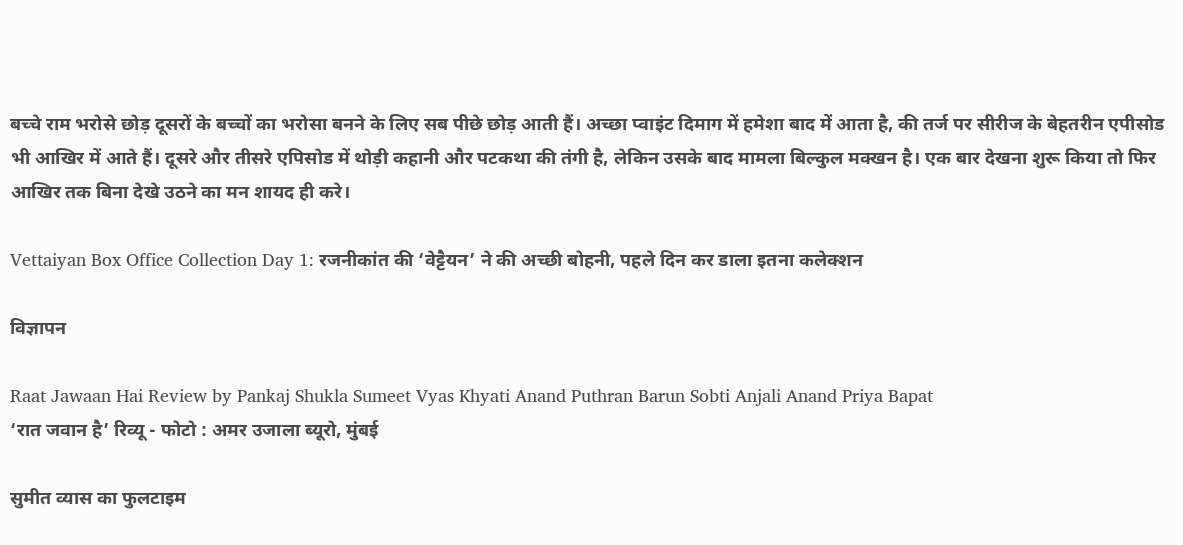बच्चे राम भरोसे छोड़ दूसरों के बच्चों का भरोसा बनने के लिए सब पीछे छोड़ आती हैं। अच्छा प्वाइंट दिमाग में हमेशा बाद में आता है, की तर्ज पर सीरीज के बेहतरीन एपीसोड भी आखिर में आते हैं। दूसरे और तीसरे एपिसोड में थोड़ी कहानी और पटकथा की तंगी है, लेकिन उसके बाद मामला बिल्कुल मक्खन है। एक बार देखना शुरू किया तो फिर आखिर तक बिना देखे उठने का मन शायद ही करे।

Vettaiyan Box Office Collection Day 1: रजनीकांत की ‘वेट्टैयन’ ने की अच्छी बोहनी, पहले दिन कर डाला इतना कलेक्शन

विज्ञापन

Raat Jawaan Hai Review by Pankaj Shukla Sumeet Vyas Khyati Anand Puthran Barun Sobti Anjali Anand Priya Bapat
‘रात जवान है’ रिव्यू - फोटो : अमर उजाला ब्यूरो, मुंबई

सुमीत व्यास का फुलटाइम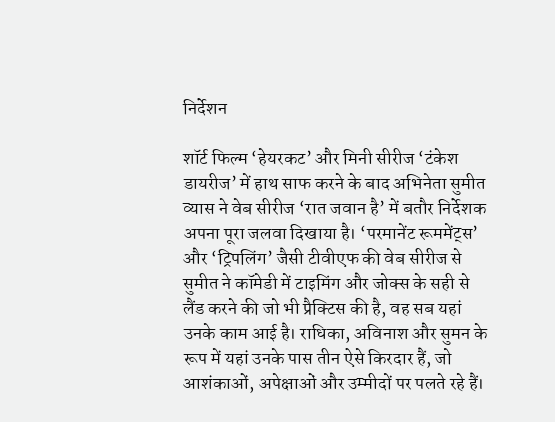निर्देशन

शॉर्ट फिल्म ‘हेयरकट’ और मिनी सीरीज ‘टंकेश डायरीज’ में हाथ साफ करने के बाद अभिनेता सुमीत व्यास ने वेब सीरीज ‘रात जवान है’ में बतौर निर्देशक अपना पूरा जलवा दिखाया है। ‘परमानेंट रूममेंट्स’ और ‘ट्रिपलिंग’ जैसी टीवीएफ की वेब सीरीज से सुमीत ने कॉमेडी में टाइमिंग और जोक्स के सही से लैंड करने की जो भी प्रैक्टिस की है, वह सब यहां उनके काम आई है। राधिका, अविनाश और सुमन के रूप में यहां उनके पास तीन ऐसे किरदार हैं, जो आशंकाओं, अपेक्षाओं और उम्मीदों पर पलते रहे हैं।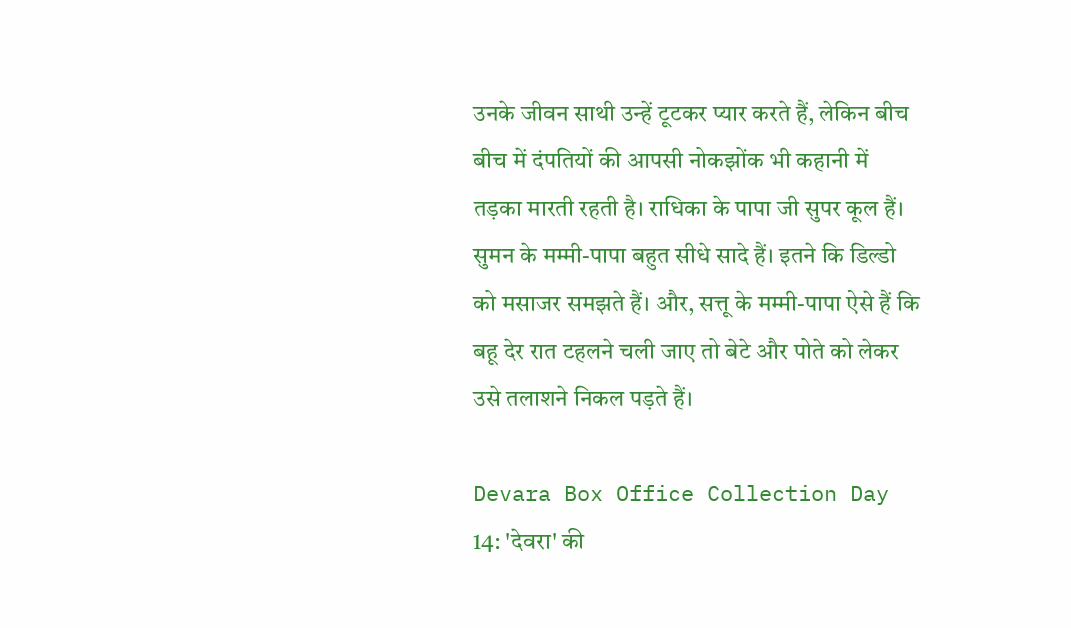उनके जीवन साथी उन्हें टूटकर प्यार करते हैं, लेकिन बीच बीच में दंपतियों की आपसी नोकझोंक भी कहानी में तड़का मारती रहती है। राधिका के पापा जी सुपर कूल हैं। सुमन के मम्मी-पापा बहुत सीधे सादे हैं। इतने कि डिल्डो को मसाजर समझते हैं। और, सत्तू के मम्मी-पापा ऐसे हैं कि बहू देर रात टहलने चली जाए तो बेटे और पोते को लेकर उसे तलाशने निकल पड़ते हैं।

Devara Box Office Collection Day 14: 'देवरा' की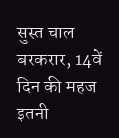सुस्त चाल बरकरार, 14वें दिन की महज इतनी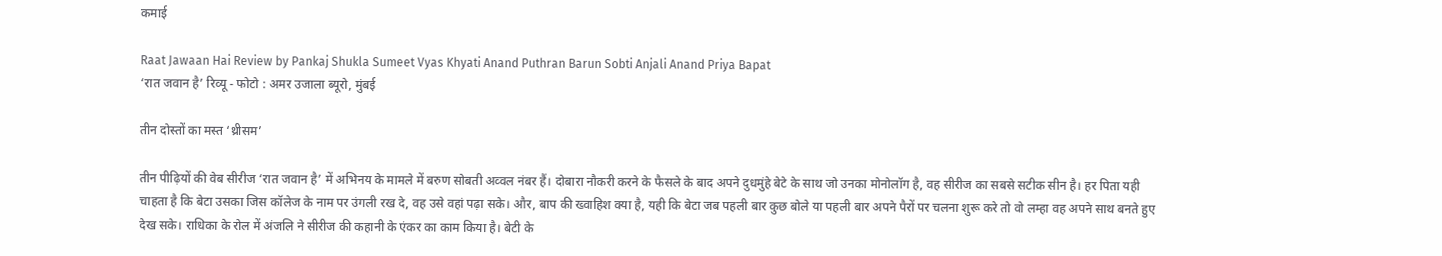कमाई

Raat Jawaan Hai Review by Pankaj Shukla Sumeet Vyas Khyati Anand Puthran Barun Sobti Anjali Anand Priya Bapat
‘रात जवान है’ रिव्यू - फोटो : अमर उजाला ब्यूरो, मुंबई

तीन दोस्तों का मस्त ‘थ्रीसम’

तीन पीढ़ियों की वेब सीरीज ‘रात जवान है’ में अभिनय के मामले में बरुण सोबती अव्वल नंबर हैं। दोबारा नौकरी करने के फैसले के बाद अपने दुधमुंहे बेटे के साथ जो उनका मोनोलॉग है, वह सीरीज का सबसे सटीक सीन है। हर पिता यही चाहता है कि बेटा उसका जिस कॉलेज के नाम पर उंगली रख दे, वह उसे वहां पढ़ा सके। और, बाप की ख्वाहिश क्या है, यही कि बेटा जब पहली बार कुछ बोले या पहली बार अपने पैरों पर चलना शुरू करे तो वो लम्हा वह अपने साथ बनते हुए देख सके। राधिका के रोल में अंजलि ने सीरीज की कहानी के एंकर का काम किया है। बेटी के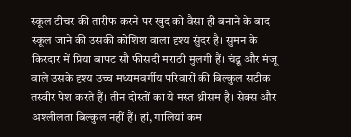स्कूल टीचर की तारीफ करने पर खुद को वैसा ही बनाने के बाद स्कूल जाने की उसकी कोशिश वाला दृश्य सुंदर है। सुमन के किरदार में प्रिया बापट सौ फीसदी मराठी मुलगी हैं। चंद्रू और मंजू वाले उसके दृश्य उच्च मध्यमवर्गीय परिवारों की बिल्कुल सटीक तस्वीर पेश करते हैं। तीन दोस्तों का ये मस्त थ्रीसम है। सेक्स और अश्लीलता बिल्कुल नहीं हैं। हां, गालियां कम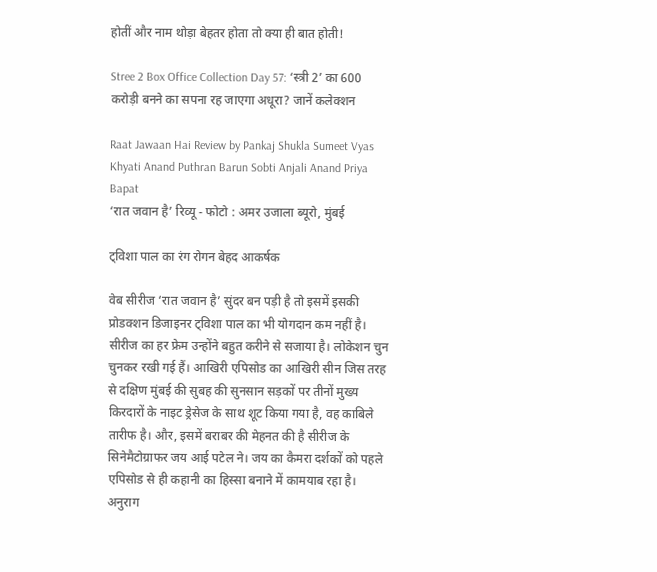होतीं और नाम थोड़ा बेहतर होता तो क्या ही बात होती!

Stree 2 Box Office Collection Day 57: ‘स्त्री 2’ का 600 करोड़ी बनने का सपना रह जाएगा अधूरा? जानें कलेक्शन

Raat Jawaan Hai Review by Pankaj Shukla Sumeet Vyas Khyati Anand Puthran Barun Sobti Anjali Anand Priya Bapat
‘रात जवान है’ रिव्यू - फोटो : अमर उजाला ब्यूरो, मुंबई

ट्विशा पाल का रंग रोगन बेहद आकर्षक

वेब सीरीज ‘रात जवान है’ सुंदर बन पड़ी है तो इसमें इसकी प्रोडक्शन डिजाइनर ट्विशा पाल का भी योगदान कम नहीं है। सीरीज का हर फ्रेम उन्होंने बहुत करीने से सजाया है। लोकेशन चुन चुनकर रखी गई हैं। आखिरी एपिसोड का आखिरी सीन जिस तरह से दक्षिण मुंबई की सुबह की सुनसान सड़कों पर तीनों मुख्य किरदारों के नाइट ड्रेसेज के साथ शूट किया गया है, वह काबिले तारीफ है। और, इसमें बराबर की मेहनत की है सीरीज के सिनेमैटोग्राफर जय आई पटेल ने। जय का कैमरा दर्शकों को पहले एपिसोड से ही कहानी का हिस्सा बनाने में कामयाब रहा है। अनुराग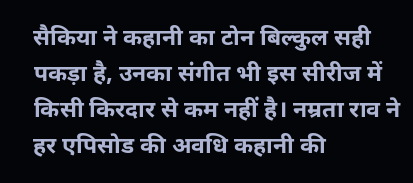सैकिया ने कहानी का टोन बिल्कुल सही पकड़ा है, उनका संगीत भी इस सीरीज में किसी किरदार से कम नहीं है। नम्रता राव ने हर एपिसोड की अवधि कहानी की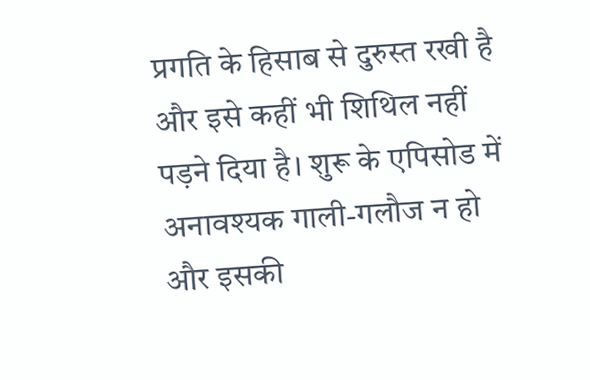प्रगति के हिसाब से दुरुस्त रखी है और इसे कहीं भी शिथिल नहीं पड़ने दिया है। शुरू के एपिसोड में अनावश्यक गाली-गलौज न हो और इसकी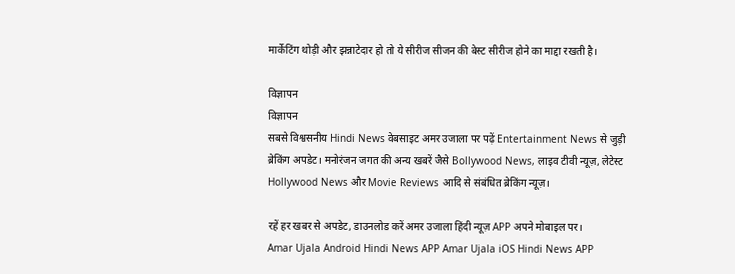मार्केटिंग थोड़ी और झन्नाटेदार हो तो ये सीरीज सीजन की बेस्ट सीरीज होने का माद्दा रखती है।

विज्ञापन
विज्ञापन
सबसे विश्वसनीय Hindi News वेबसाइट अमर उजाला पर पढ़ें Entertainment News से जुड़ी ब्रेकिंग अपडेट। मनोरंजन जगत की अन्य खबरें जैसे Bollywood News, लाइव टीवी न्यूज़, लेटेस्ट Hollywood News और Movie Reviews आदि से संबंधित ब्रेकिंग न्यूज़।

रहें हर खबर से अपडेट, डाउनलोड करें अमर उजाला हिंदी न्यूज़ APP अपने मोबाइल पर।
Amar Ujala Android Hindi News APP Amar Ujala iOS Hindi News APP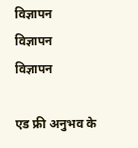विज्ञापन
विज्ञापन
विज्ञापन

एड फ्री अनुभव के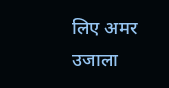लिए अमर उजाला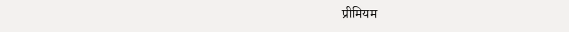प्रीमियम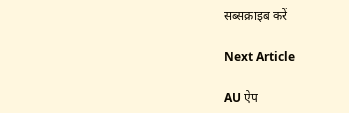सब्सक्राइब करें

Next Article

AU ऐप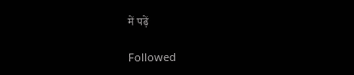में पढ़ें

Followed